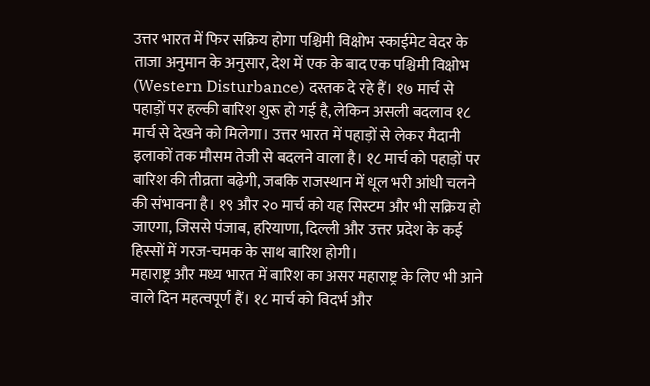उत्तर भारत में फिर सक्रिय होगा पश्चिमी विक्षोभ स्काईमेट वेदर के ताजा अनुमान के अनुसार, देश में एक के बाद एक पश्चिमी विक्षोभ (Western Disturbance) दस्तक दे रहे हैं। १७ मार्च से पहाड़ों पर हल्की बारिश शुरू हो गई है, लेकिन असली बदलाव १८ मार्च से देखने को मिलेगा। उत्तर भारत में पहाड़ों से लेकर मैदानी इलाकों तक मौसम तेजी से बदलने वाला है। १८ मार्च को पहाड़ों पर बारिश की तीव्रता बढ़ेगी, जबकि राजस्थान में धूल भरी आंधी चलने की संभावना है। १९ और २० मार्च को यह सिस्टम और भी सक्रिय हो जाएगा, जिससे पंजाब, हरियाणा, दिल्ली और उत्तर प्रदेश के कई हिस्सों में गरज-चमक के साथ बारिश होगी।
महाराष्ट्र और मध्य भारत में बारिश का असर महाराष्ट्र के लिए भी आने वाले दिन महत्वपूर्ण हैं। १८ मार्च को विदर्भ और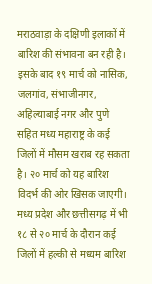मराठवाड़ा के दक्षिणी इलाकों में बारिश की संभावना बन रही है। इसके बाद १९ मार्च को नासिक, जलगांव, संभाजीनगर, अहिल्याबाई नगर और पुणे सहित मध्य महाराष्ट्र के कई जिलों में मौसम खराब रह सकता है। २० मार्च को यह बारिश विदर्भ की ओर खिसक जाएगी। मध्य प्रदेश और छत्तीसगढ़ में भी १८ से २० मार्च के दौरान कई जिलों में हल्की से मध्यम बारिश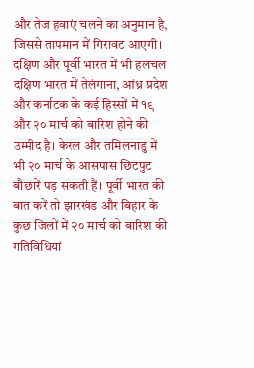और तेज हवाएं चलने का अनुमान है, जिससे तापमान में गिरावट आएगी।
दक्षिण और पूर्वी भारत में भी हलचल दक्षिण भारत में तेलंगाना, आंध्र प्रदेश और कर्नाटक के कई हिस्सों में १९ और २० मार्च को बारिश होने की उम्मीद है। केरल और तमिलनाडु में भी २० मार्च के आसपास छिटपुट बौछारें पड़ सकती हैं। पूर्वी भारत की बात करें तो झारखंड और बिहार के कुछ जिलों में २० मार्च को बारिश की गतिविधियां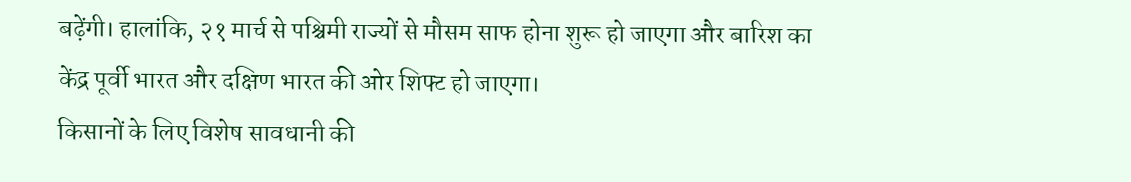बढ़ेंगी। हालांकि, २१ मार्च से पश्चिमी राज्यों से मौसम साफ होना शुरू हो जाएगा और बारिश का केंद्र पूर्वी भारत और दक्षिण भारत की ओर शिफ्ट हो जाएगा।
किसानों के लिए विशेष सावधानी की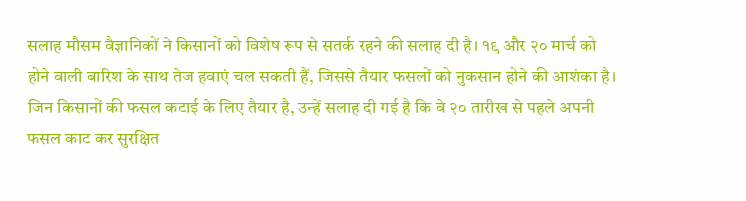सलाह मौसम वैज्ञानिकों ने किसानों को विशेष रूप से सतर्क रहने की सलाह दी है। १९ और २० मार्च को होने वाली बारिश के साथ तेज हवाएं चल सकती हैं, जिससे तैयार फसलों को नुकसान होने की आशंका है। जिन किसानों की फसल कटाई के लिए तैयार है, उन्हें सलाह दी गई है कि वे २० तारीख से पहले अपनी फसल काट कर सुरक्षित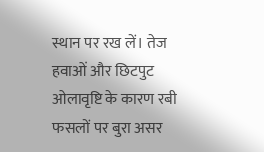स्थान पर रख लें। तेज हवाओं और छिटपुट ओलावृष्टि के कारण रबी फसलों पर बुरा असर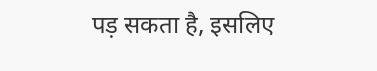पड़ सकता है, इसलिए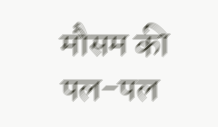मौसम की पल-पल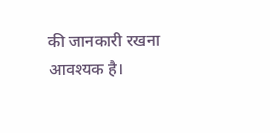की जानकारी रखना आवश्यक है।